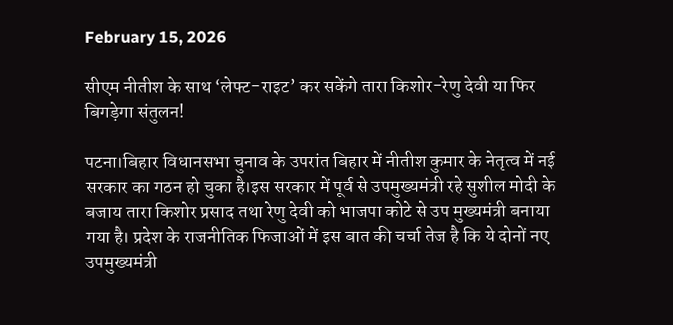February 15, 2026

सीएम नीतीश के साथ ‘लेफ्ट-राइट’ कर सकेंगे तारा किशोर-रेणु देवी या फिर बिगड़ेगा संतुलन!

पटना।बिहार विधानसभा चुनाव के उपरांत बिहार में नीतीश कुमार के नेतृत्व में नई सरकार का गठन हो चुका है।इस सरकार में पूर्व से उपमुख्यमंत्री रहे सुशील मोदी के बजाय तारा किशोर प्रसाद तथा रेणु देवी को भाजपा कोटे से उप मुख्यमंत्री बनाया गया है। प्रदेश के राजनीतिक फिजाओं में इस बात की चर्चा तेज है कि ये दोनों नए उपमुख्यमंत्री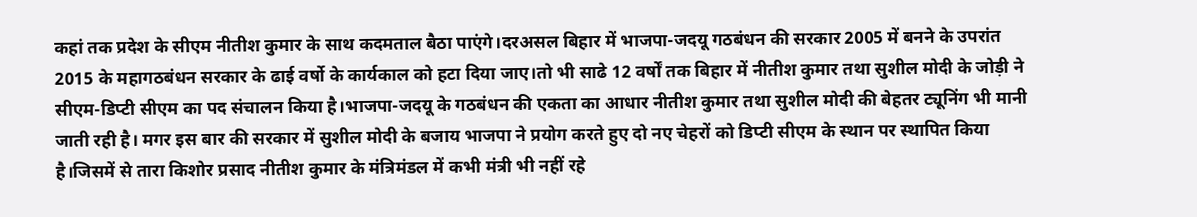कहां तक प्रदेश के सीएम नीतीश कुमार के साथ कदमताल बैठा पाएंगे।दरअसल बिहार में भाजपा-जदयू गठबंधन की सरकार 2005 में बनने के उपरांत 2015 के महागठबंधन सरकार के ढाई वर्षो के कार्यकाल को हटा दिया जाए।तो भी साढे 12 वर्षों तक बिहार में नीतीश कुमार तथा सुशील मोदी के जोड़ी ने सीएम-डिप्टी सीएम का पद संचालन किया है।भाजपा-जदयू के गठबंधन की एकता का आधार नीतीश कुमार तथा सुशील मोदी की बेहतर ट्यूनिंग भी मानी जाती रही है। मगर इस बार की सरकार में सुशील मोदी के बजाय भाजपा ने प्रयोग करते हुए दो नए चेहरों को डिप्टी सीएम के स्थान पर स्थापित किया है।जिसमें से तारा किशोर प्रसाद नीतीश कुमार के मंत्रिमंडल में कभी मंत्री भी नहीं रहे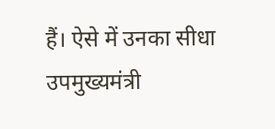हैं। ऐसे में उनका सीधा उपमुख्यमंत्री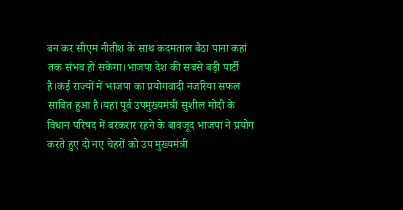बन कर सीएम नीतीश के साथ कदमताल बैठा पाना कहां तक संभव हो सकेगा।भाजपा देश की सबसे बड़ी पार्टी है।कई राज्यों में भाजपा का प्रयोगवादी नजरिया सफल साबित हुआ है।यहां पूर्व उपमुख्यमंत्री सुशील मोदी के विधान परिषद में बरकरार रहने के बावजूद भाजपा ने प्रयोग करते हुए दो नए चेहरों को उप मुख्यमंत्री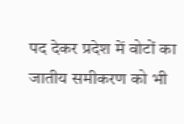पद देकर प्रदेश में वोटों का जातीय समीकरण को भी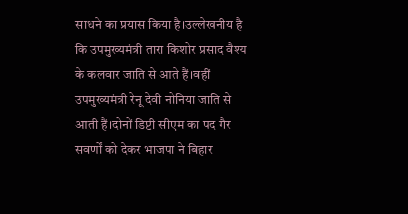साधने का प्रयास किया है।उल्लेखनीय है कि उपमुख्यमंत्री तारा किशोर प्रसाद वैश्य के कलवार जाति से आते हैं।वहीं उपमुख्यमंत्री रेनू देवी नोनिया जाति से आती हैं।दोनों डिप्टी सीएम का पद गैर सवर्णों को देकर भाजपा ने बिहार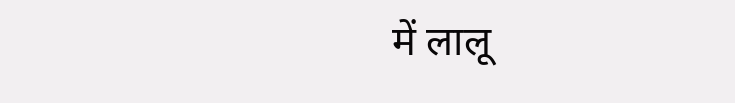में लालू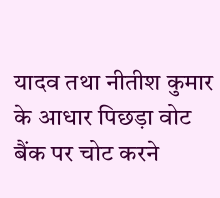यादव तथा नीतीश कुमार के आधार पिछड़ा वोट बैंक पर चोट करने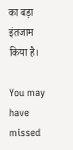का बड़ा इंतजाम किया है।

You may have missed